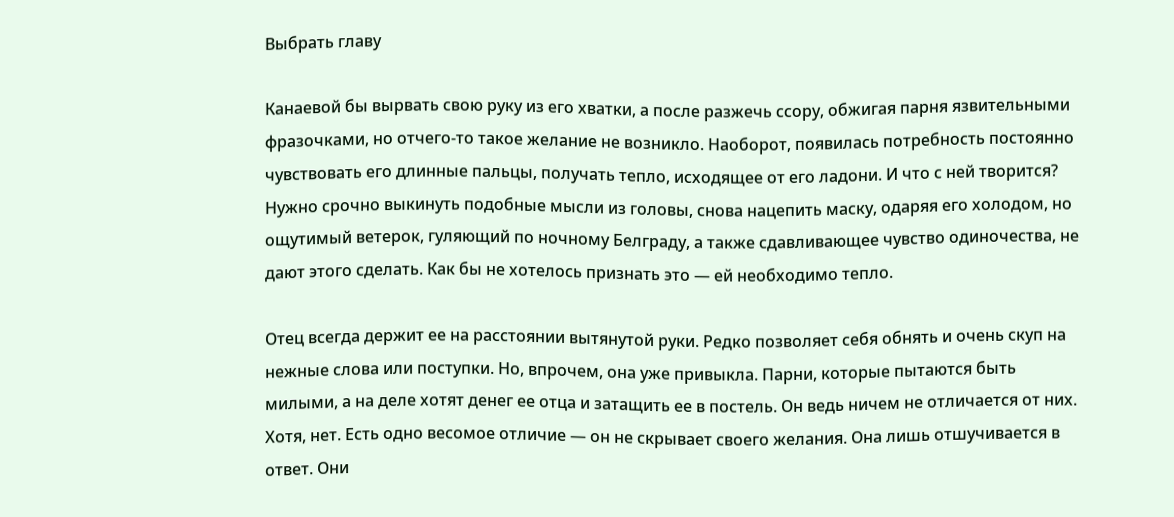Выбрать главу

Канаевой бы вырвать свою руку из его хватки, а после разжечь ссору, обжигая парня язвительными фразочками, но отчего-то такое желание не возникло. Наоборот, появилась потребность постоянно чувствовать его длинные пальцы, получать тепло, исходящее от его ладони. И что с ней творится? Нужно срочно выкинуть подобные мысли из головы, снова нацепить маску, одаряя его холодом, но ощутимый ветерок, гуляющий по ночному Белграду, а также сдавливающее чувство одиночества, не дают этого сделать. Как бы не хотелось признать это — ей необходимо тепло.

Отец всегда держит ее на расстоянии вытянутой руки. Редко позволяет себя обнять и очень скуп на нежные слова или поступки. Но, впрочем, она уже привыкла. Парни, которые пытаются быть милыми, а на деле хотят денег ее отца и затащить ее в постель. Он ведь ничем не отличается от них. Хотя, нет. Есть одно весомое отличие — он не скрывает своего желания. Она лишь отшучивается в ответ. Они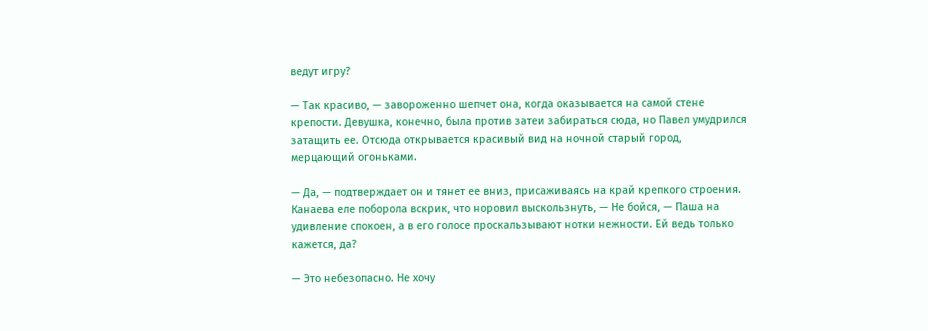ведут игру?

— Так красиво, — завороженно шепчет она, когда оказывается на самой стене крепости. Девушка, конечно, была против затеи забираться сюда, но Павел умудрился затащить ее. Отсюда открывается красивый вид на ночной старый город, мерцающий огоньками.

— Да, — подтверждает он и тянет ее вниз, присаживаясь на край крепкого строения. Канаева еле поборола вскрик, что норовил выскользнуть, — Не бойся, — Паша на удивление спокоен, а в его голосе проскальзывают нотки нежности. Ей ведь только кажется, да?

— Это небезопасно. Не хочу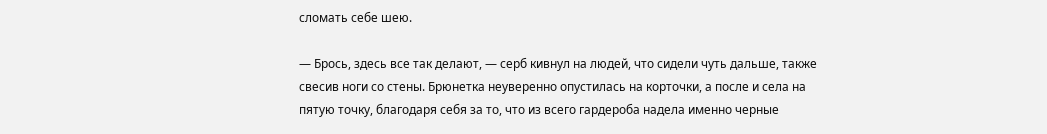сломать себе шею.

— Брось, здесь все так делают, — серб кивнул на людей, что сидели чуть дальше, также свесив ноги со стены. Брюнетка неуверенно опустилась на корточки, а после и села на пятую точку, благодаря себя за то, что из всего гардероба надела именно черные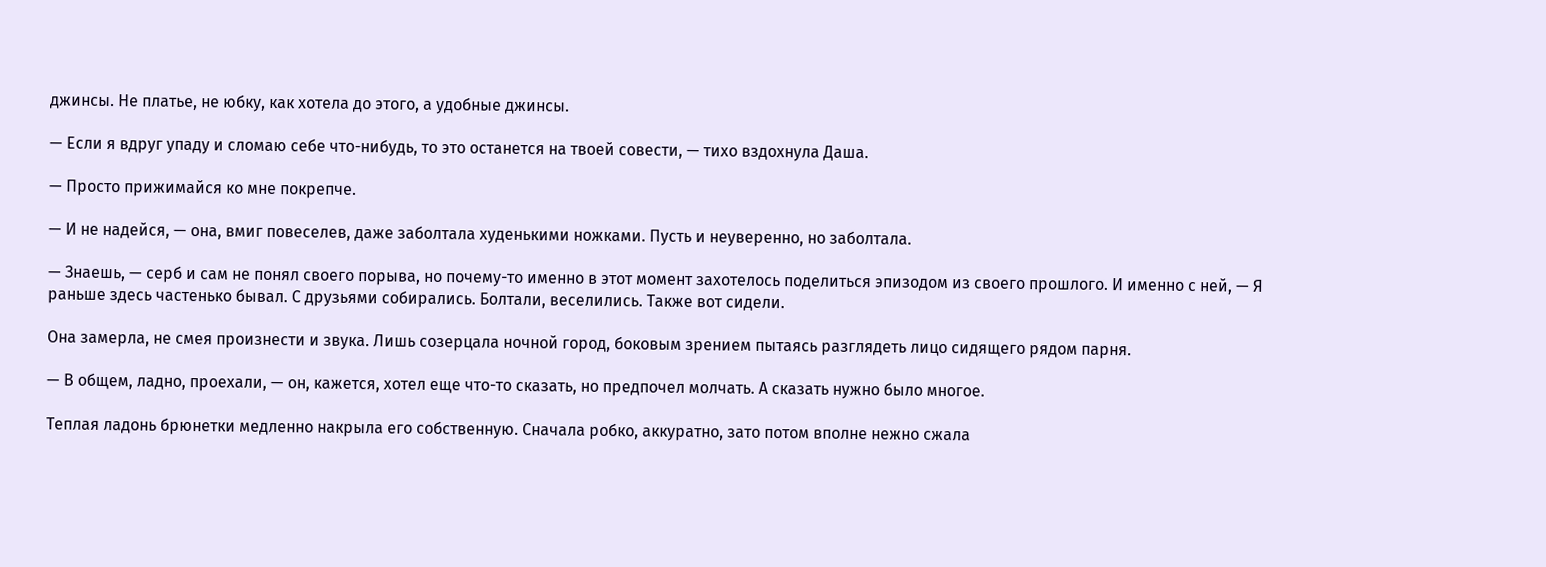джинсы. Не платье, не юбку, как хотела до этого, а удобные джинсы.

— Если я вдруг упаду и сломаю себе что-нибудь, то это останется на твоей совести, — тихо вздохнула Даша.

— Просто прижимайся ко мне покрепче.

— И не надейся, — она, вмиг повеселев, даже заболтала худенькими ножками. Пусть и неуверенно, но заболтала.

— Знаешь, — серб и сам не понял своего порыва, но почему-то именно в этот момент захотелось поделиться эпизодом из своего прошлого. И именно с ней, — Я раньше здесь частенько бывал. С друзьями собирались. Болтали, веселились. Также вот сидели.

Она замерла, не смея произнести и звука. Лишь созерцала ночной город, боковым зрением пытаясь разглядеть лицо сидящего рядом парня.

— В общем, ладно, проехали, — он, кажется, хотел еще что-то сказать, но предпочел молчать. А сказать нужно было многое.

Теплая ладонь брюнетки медленно накрыла его собственную. Сначала робко, аккуратно, зато потом вполне нежно сжала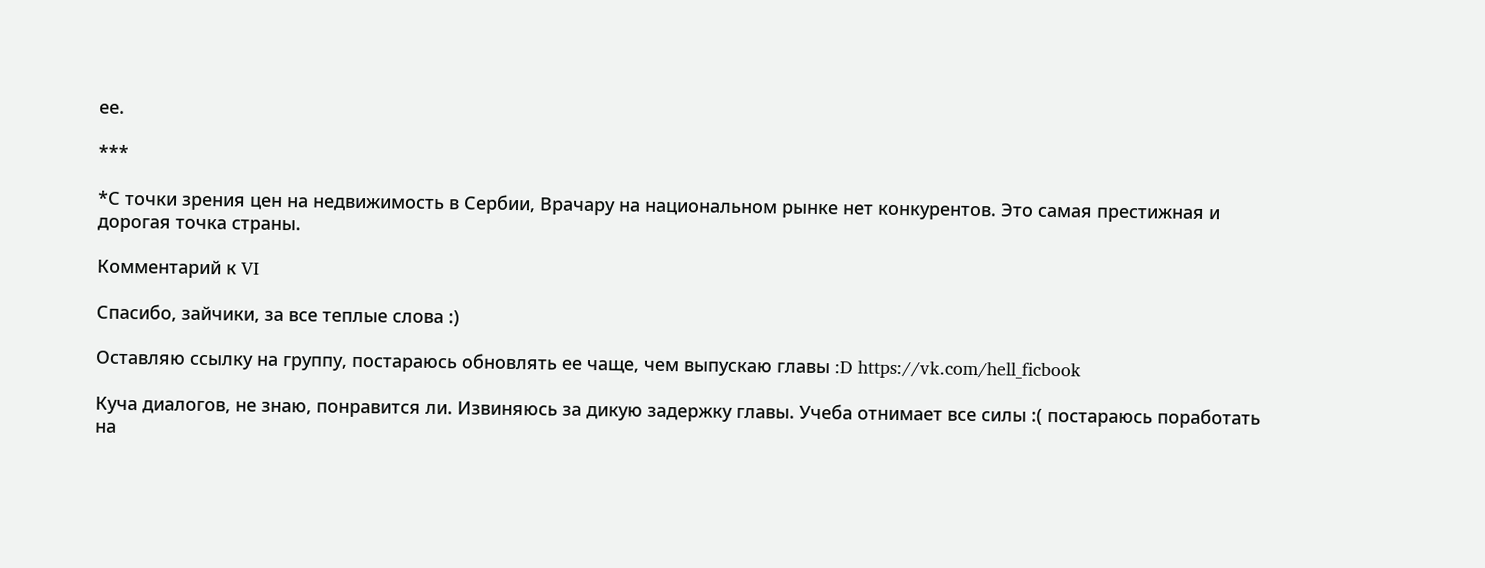ее.

***

*С точки зрения цен на недвижимость в Сербии, Врачару на национальном рынке нет конкурентов. Это самая престижная и дорогая точка страны.

Комментарий к VI

Спасибо, зайчики, за все теплые слова :)

Оставляю ссылку на группу, постараюсь обновлять ее чаще, чем выпускаю главы :D https://vk.com/hell_ficbook

Куча диалогов, не знаю, понравится ли. Извиняюсь за дикую задержку главы. Учеба отнимает все силы :( постараюсь поработать на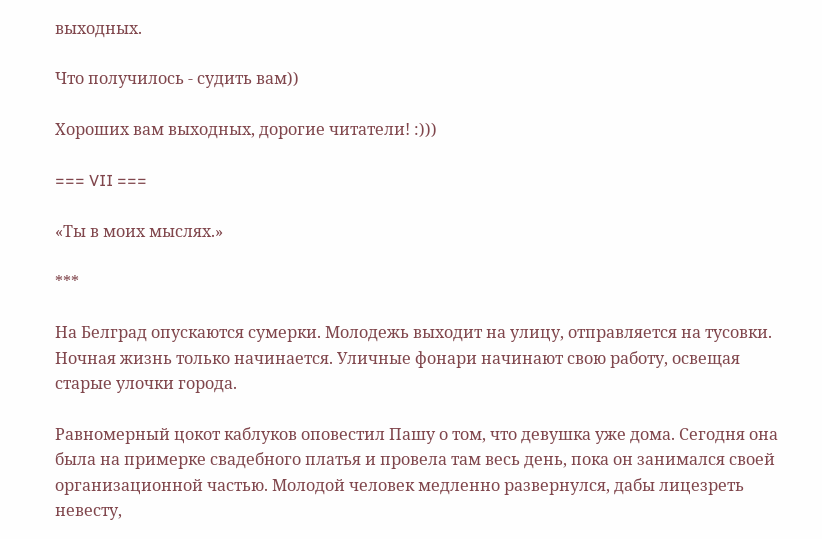выходных.

Что получилось - судить вам))

Хороших вам выходных, дорогие читатели! :)))

=== VII ===

«Ты в моих мыслях.»

***

На Белград опускаются сумерки. Молодежь выходит на улицу, отправляется на тусовки. Ночная жизнь только начинается. Уличные фонари начинают свою работу, освещая старые улочки города.

Равномерный цокот каблуков оповестил Пашу о том, что девушка уже дома. Сегодня она была на примерке свадебного платья и провела там весь день, пока он занимался своей организационной частью. Молодой человек медленно развернулся, дабы лицезреть невесту,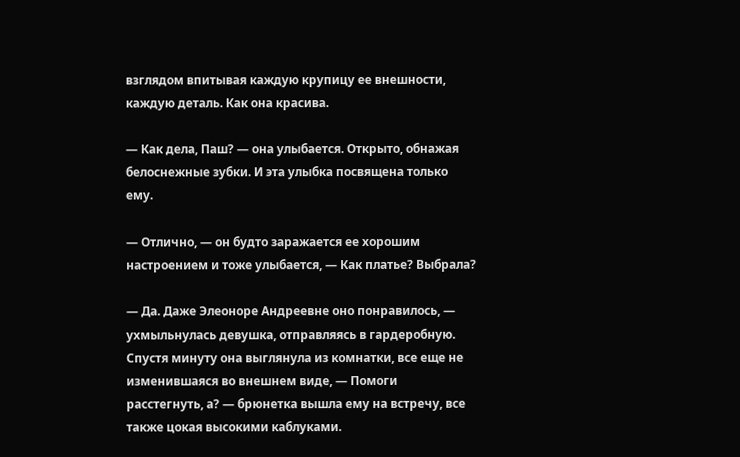взглядом впитывая каждую крупицу ее внешности, каждую деталь. Как она красива.

— Как дела, Паш? — она улыбается. Открыто, обнажая белоснежные зубки. И эта улыбка посвящена только ему.

— Отлично, — он будто заражается ее хорошим настроением и тоже улыбается, — Как платье? Выбрала?

— Да. Даже Элеоноре Андреевне оно понравилось, — ухмыльнулась девушка, отправляясь в гардеробную. Спустя минуту она выглянула из комнатки, все еще не изменившаяся во внешнем виде, — Помоги расстегнуть, а? — брюнетка вышла ему на встречу, все также цокая высокими каблуками.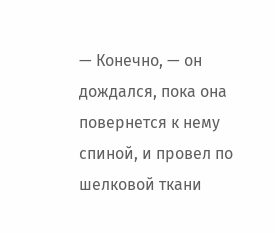— Конечно, — он дождался, пока она повернется к нему спиной, и провел по шелковой ткани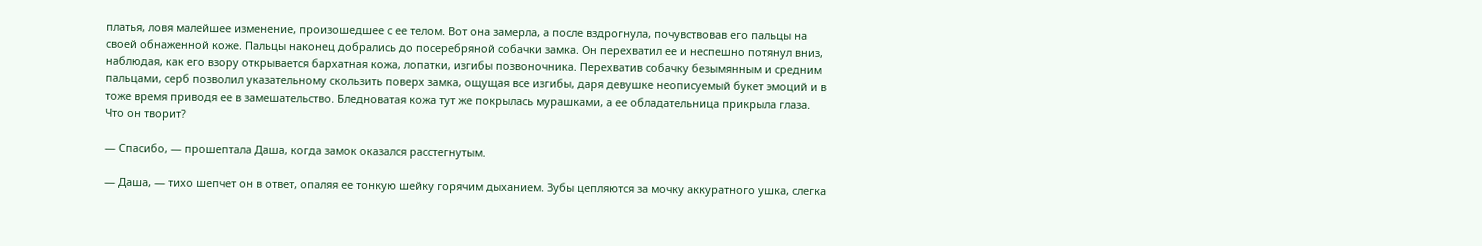платья, ловя малейшее изменение, произошедшее с ее телом. Вот она замерла, а после вздрогнула, почувствовав его пальцы на своей обнаженной коже. Пальцы наконец добрались до посеребряной собачки замка. Он перехватил ее и неспешно потянул вниз, наблюдая, как его взору открывается бархатная кожа, лопатки, изгибы позвоночника. Перехватив собачку безымянным и средним пальцами, серб позволил указательному скользить поверх замка, ощущая все изгибы, даря девушке неописуемый букет эмоций и в тоже время приводя ее в замешательство. Бледноватая кожа тут же покрылась мурашками, а ее обладательница прикрыла глаза. Что он творит?

— Спасибо, — прошептала Даша, когда замок оказался расстегнутым.

— Даша, — тихо шепчет он в ответ, опаляя ее тонкую шейку горячим дыханием. Зубы цепляются за мочку аккуратного ушка, слегка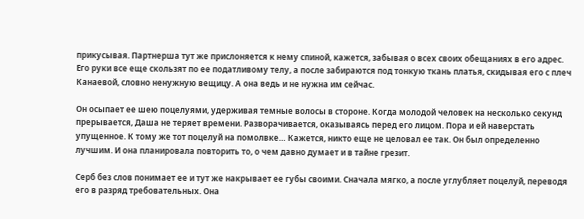прикусывая. Партнерша тут же прислоняется к нему спиной, кажется, забывая о всех своих обещаниях в его адрес. Его руки все еще скользят по ее податливому телу, а после забираются под тонкую ткань платья, скидывая его с плеч Канаевой, словно ненужную вещицу. А она ведь и не нужна им сейчас.

Он осыпает ее шею поцелуями, удерживая темные волосы в стороне. Когда молодой человек на несколько секунд прерывается, Даша не теряет времени. Разворачивается, оказываясь перед его лицом. Пора и ей наверстать упущенное. К тому же тот поцелуй на помолвке… Кажется, никто еще не целовал ее так. Он был определенно лучшим. И она планировала повторить то, о чем давно думает и в тайне грезит.

Серб без слов понимает ее и тут же накрывает ее губы своими. Сначала мягко, а после углубляет поцелуй, переводя его в разряд требовательных. Она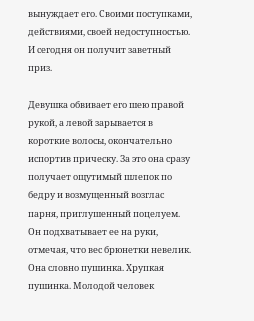вынуждает его. Своими поступками, действиями, своей недоступностью. И сегодня он получит заветный приз.

Девушка обвивает его шею правой рукой, а левой зарывается в короткие волосы, окончательно испортив прическу. За это она сразу получает ощутимый шлепок по бедру и возмущенный возглас парня, приглушенный поцелуем. Он подхватывает ее на руки, отмечая, что вес брюнетки невелик. Она словно пушинка. Хрупкая пушинка. Молодой человек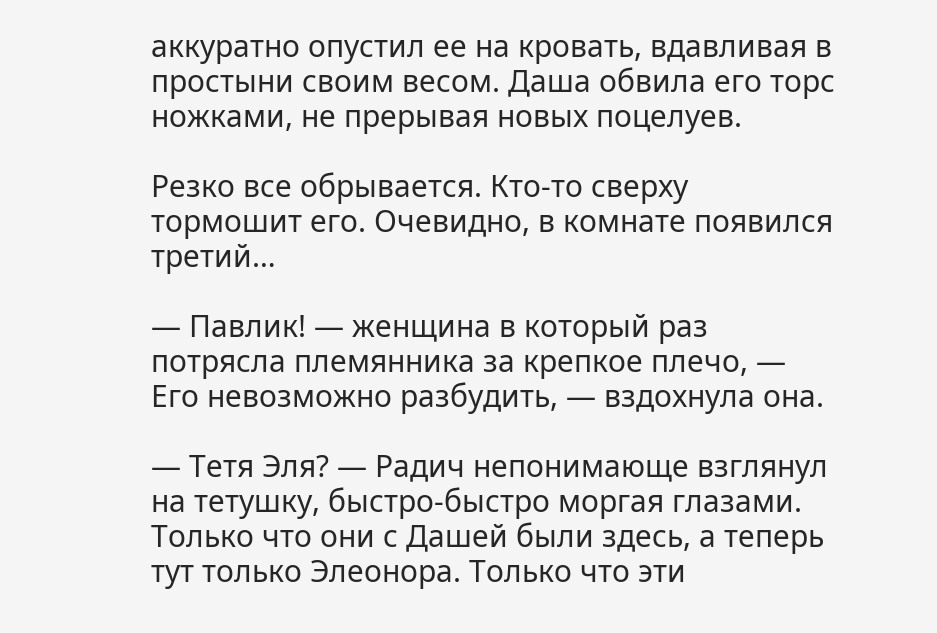аккуратно опустил ее на кровать, вдавливая в простыни своим весом. Даша обвила его торс ножками, не прерывая новых поцелуев.

Резко все обрывается. Кто-то сверху тормошит его. Очевидно, в комнате появился третий…

— Павлик! — женщина в который раз потрясла племянника за крепкое плечо, — Его невозможно разбудить, — вздохнула она.

— Тетя Эля? — Радич непонимающе взглянул на тетушку, быстро-быстро моргая глазами. Только что они с Дашей были здесь, а теперь тут только Элеонора. Только что эти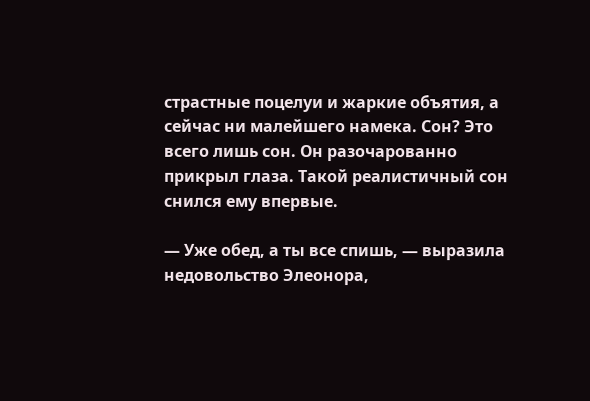страстные поцелуи и жаркие объятия, а сейчас ни малейшего намека. Сон? Это всего лишь сон. Он разочарованно прикрыл глаза. Такой реалистичный сон снился ему впервые.

— Уже обед, а ты все спишь, — выразила недовольство Элеонора,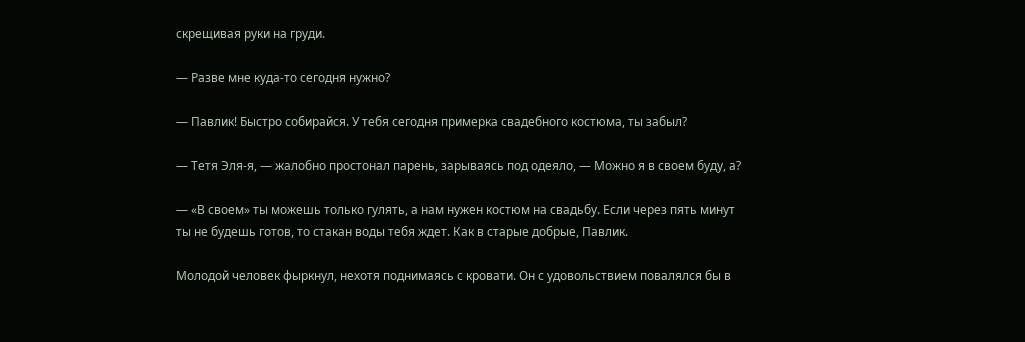скрещивая руки на груди.

— Разве мне куда-то сегодня нужно?

— Павлик! Быстро собирайся. У тебя сегодня примерка свадебного костюма, ты забыл?

— Тетя Эля-я, — жалобно простонал парень, зарываясь под одеяло, — Можно я в своем буду, а?

— «В своем» ты можешь только гулять, а нам нужен костюм на свадьбу. Если через пять минут ты не будешь готов, то стакан воды тебя ждет. Как в старые добрые, Павлик.

Молодой человек фыркнул, нехотя поднимаясь с кровати. Он с удовольствием повалялся бы в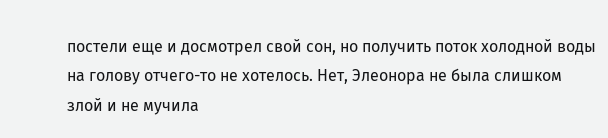постели еще и досмотрел свой сон, но получить поток холодной воды на голову отчего-то не хотелось. Нет, Элеонора не была слишком злой и не мучила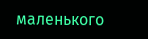маленького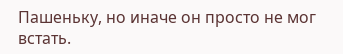Пашеньку, но иначе он просто не мог встать.